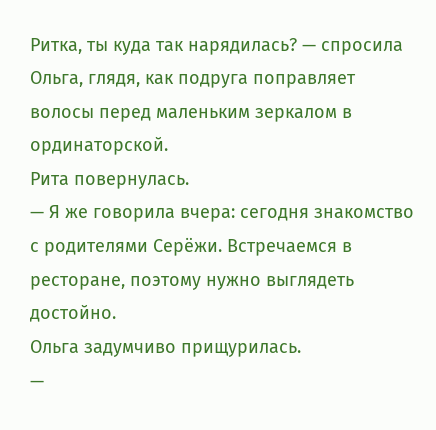Ритка, ты куда так нарядилась? — спросила Ольга, глядя, как подруга поправляет волосы перед маленьким зеркалом в ординаторской.
Рита повернулась.
— Я же говорила вчера: сегодня знакомство с родителями Серёжи. Встречаемся в ресторане, поэтому нужно выглядеть достойно.
Ольга задумчиво прищурилась.
—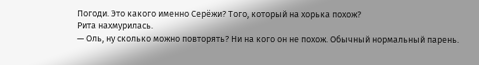Погоди. Это какого именно Серёжи? Того, который на хорька похож?
Рита нахмурилась.
— Оль, ну сколько можно повторять? Ни на кого он не похож. Обычный нормальный парень.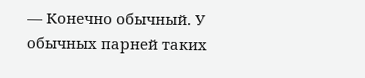— Конечно обычный. У обычных парней таких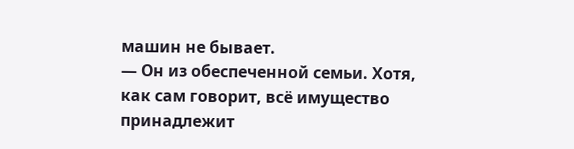машин не бывает.
— Он из обеспеченной семьи. Хотя, как сам говорит, всё имущество принадлежит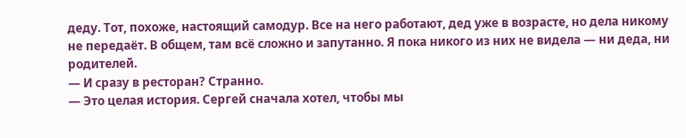деду. Тот, похоже, настоящий самодур. Все на него работают, дед уже в возрасте, но дела никому не передаёт. В общем, там всё сложно и запутанно. Я пока никого из них не видела — ни деда, ни родителей.
— И сразу в ресторан? Странно.
— Это целая история. Сергей сначала хотел, чтобы мы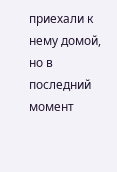приехали к нему домой, но в последний момент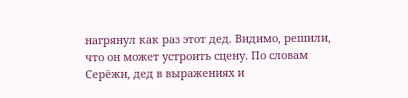нагрянул как раз этот дед. Видимо, решили, что он может устроить сцену. По словам Серёжи, дед в выражениях и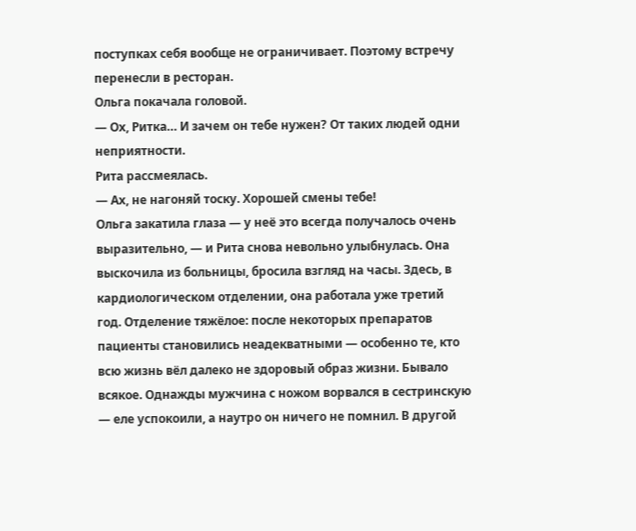поступках себя вообще не ограничивает. Поэтому встречу перенесли в ресторан.
Ольга покачала головой.
— Ох, Ритка… И зачем он тебе нужен? От таких людей одни неприятности.
Рита рассмеялась.
— Ах, не нагоняй тоску. Хорошей смены тебе!
Ольга закатила глаза — у неё это всегда получалось очень выразительно, — и Рита снова невольно улыбнулась. Она выскочила из больницы, бросила взгляд на часы. Здесь, в кардиологическом отделении, она работала уже третий год. Отделение тяжёлое: после некоторых препаратов пациенты становились неадекватными — особенно те, кто всю жизнь вёл далеко не здоровый образ жизни. Бывало всякое. Однажды мужчина с ножом ворвался в сестринскую — еле успокоили, а наутро он ничего не помнил. В другой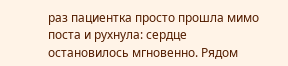раз пациентка просто прошла мимо поста и рухнула: сердце остановилось мгновенно. Рядом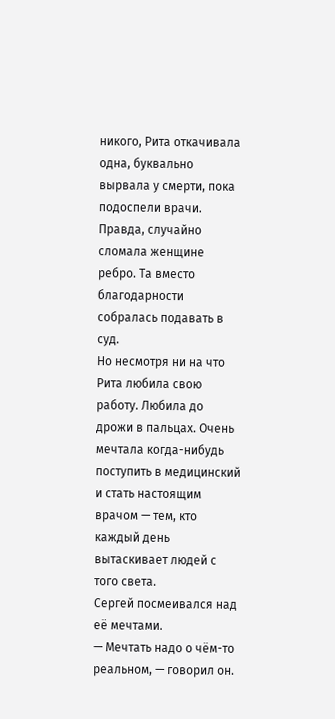никого, Рита откачивала одна, буквально вырвала у смерти, пока подоспели врачи. Правда, случайно сломала женщине ребро. Та вместо благодарности собралась подавать в суд.
Но несмотря ни на что Рита любила свою работу. Любила до дрожи в пальцах. Очень мечтала когда-нибудь поступить в медицинский и стать настоящим врачом — тем, кто каждый день вытаскивает людей с того света.
Сергей посмеивался над её мечтами.
— Мечтать надо о чём-то реальном, — говорил он.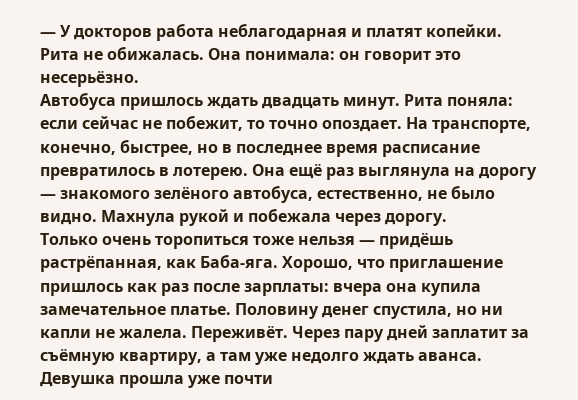— У докторов работа неблагодарная и платят копейки.
Рита не обижалась. Она понимала: он говорит это несерьёзно.
Автобуса пришлось ждать двадцать минут. Рита поняла: если сейчас не побежит, то точно опоздает. На транспорте, конечно, быстрее, но в последнее время расписание превратилось в лотерею. Она ещё раз выглянула на дорогу — знакомого зелёного автобуса, естественно, не было видно. Махнула рукой и побежала через дорогу.
Только очень торопиться тоже нельзя — придёшь растрёпанная, как Баба-яга. Хорошо, что приглашение пришлось как раз после зарплаты: вчера она купила замечательное платье. Половину денег спустила, но ни капли не жалела. Переживёт. Через пару дней заплатит за съёмную квартиру, а там уже недолго ждать аванса.
Девушка прошла уже почти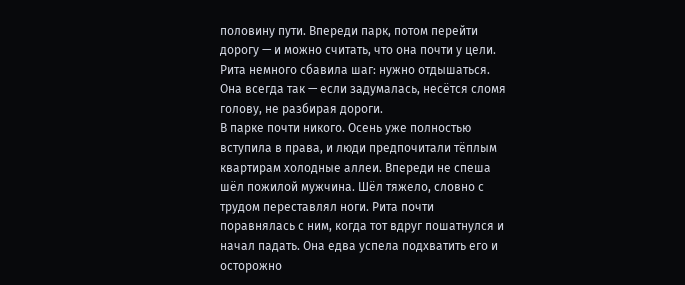половину пути. Впереди парк, потом перейти дорогу — и можно считать, что она почти у цели. Рита немного сбавила шаг: нужно отдышаться. Она всегда так — если задумалась, несётся сломя голову, не разбирая дороги.
В парке почти никого. Осень уже полностью вступила в права, и люди предпочитали тёплым квартирам холодные аллеи. Впереди не спеша шёл пожилой мужчина. Шёл тяжело, словно с трудом переставлял ноги. Рита почти поравнялась с ним, когда тот вдруг пошатнулся и начал падать. Она едва успела подхватить его и осторожно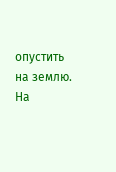опустить на землю.
На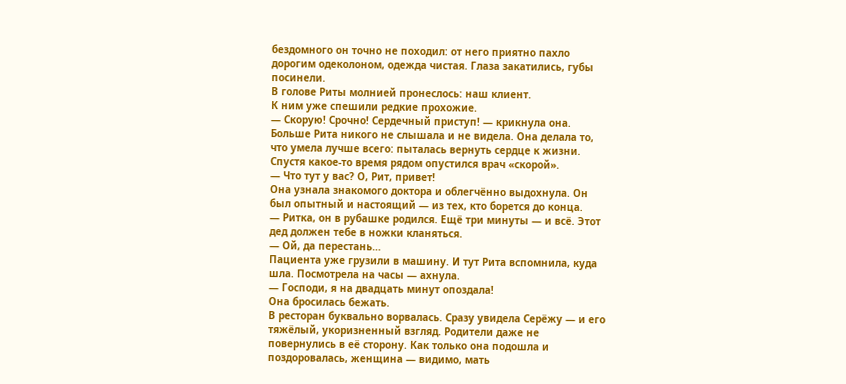бездомного он точно не походил: от него приятно пахло дорогим одеколоном, одежда чистая. Глаза закатились, губы посинели.
В голове Риты молнией пронеслось: наш клиент.
К ним уже спешили редкие прохожие.
— Скорую! Срочно! Сердечный приступ! — крикнула она.
Больше Рита никого не слышала и не видела. Она делала то, что умела лучше всего: пыталась вернуть сердце к жизни.
Спустя какое-то время рядом опустился врач «скорой».
— Что тут у вас? О, Рит, привет!
Она узнала знакомого доктора и облегчённо выдохнула. Он был опытный и настоящий — из тех, кто борется до конца.
— Ритка, он в рубашке родился. Ещё три минуты — и всё. Этот дед должен тебе в ножки кланяться.
— Ой, да перестань…
Пациента уже грузили в машину. И тут Рита вспомнила, куда шла. Посмотрела на часы — ахнула.
— Господи, я на двадцать минут опоздала!
Она бросилась бежать.
В ресторан буквально ворвалась. Сразу увидела Серёжу — и его тяжёлый, укоризненный взгляд. Родители даже не повернулись в её сторону. Как только она подошла и поздоровалась, женщина — видимо, мать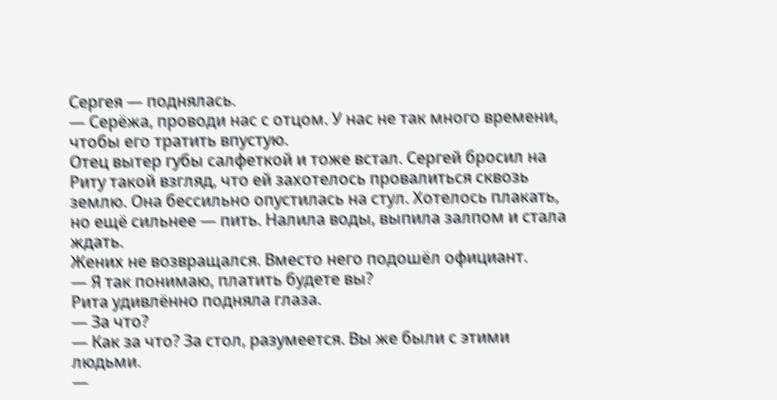Сергея — поднялась.
— Серёжа, проводи нас с отцом. У нас не так много времени, чтобы его тратить впустую.
Отец вытер губы салфеткой и тоже встал. Сергей бросил на Риту такой взгляд, что ей захотелось провалиться сквозь землю. Она бессильно опустилась на стул. Хотелось плакать, но ещё сильнее — пить. Налила воды, выпила залпом и стала ждать.
Жених не возвращался. Вместо него подошёл официант.
— Я так понимаю, платить будете вы?
Рита удивлённо подняла глаза.
— За что?
— Как за что? За стол, разумеется. Вы же были с этими людьми.
—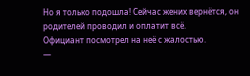Но я только подошла! Сейчас жених вернётся, он родителей проводил и оплатит всё.
Официант посмотрел на неё с жалостью.
—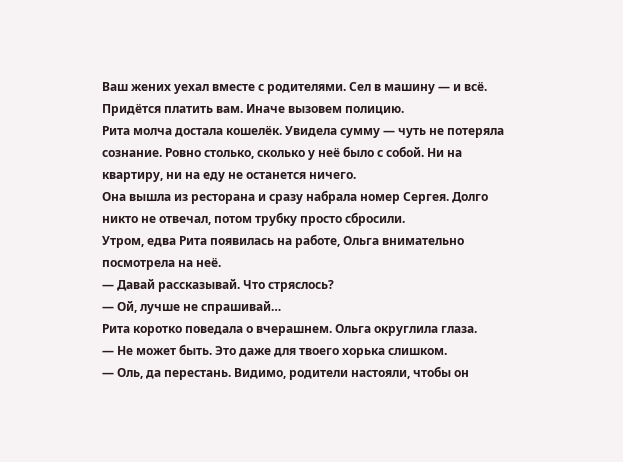Ваш жених уехал вместе с родителями. Сел в машину — и всё. Придётся платить вам. Иначе вызовем полицию.
Рита молча достала кошелёк. Увидела сумму — чуть не потеряла сознание. Ровно столько, сколько у неё было с собой. Ни на квартиру, ни на еду не останется ничего.
Она вышла из ресторана и сразу набрала номер Сергея. Долго никто не отвечал, потом трубку просто сбросили.
Утром, едва Рита появилась на работе, Ольга внимательно посмотрела на неё.
— Давай рассказывай. Что стряслось?
— Ой, лучше не спрашивай…
Рита коротко поведала о вчерашнем. Ольга округлила глаза.
— Не может быть. Это даже для твоего хорька слишком.
— Оль, да перестань. Видимо, родители настояли, чтобы он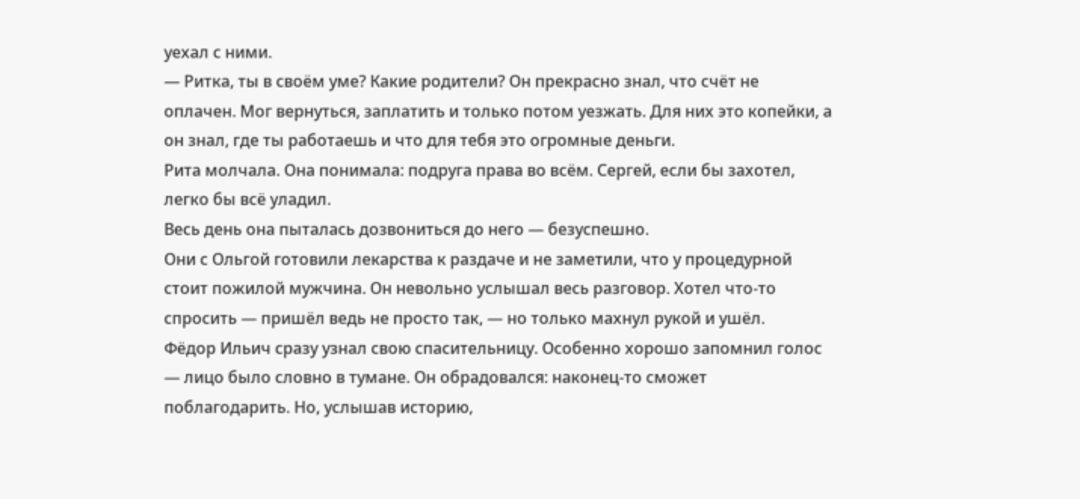уехал с ними.
— Ритка, ты в своём уме? Какие родители? Он прекрасно знал, что счёт не оплачен. Мог вернуться, заплатить и только потом уезжать. Для них это копейки, а он знал, где ты работаешь и что для тебя это огромные деньги.
Рита молчала. Она понимала: подруга права во всём. Сергей, если бы захотел, легко бы всё уладил.
Весь день она пыталась дозвониться до него — безуспешно.
Они с Ольгой готовили лекарства к раздаче и не заметили, что у процедурной стоит пожилой мужчина. Он невольно услышал весь разговор. Хотел что-то спросить — пришёл ведь не просто так, — но только махнул рукой и ушёл.
Фёдор Ильич сразу узнал свою спасительницу. Особенно хорошо запомнил голос — лицо было словно в тумане. Он обрадовался: наконец-то сможет поблагодарить. Но, услышав историю,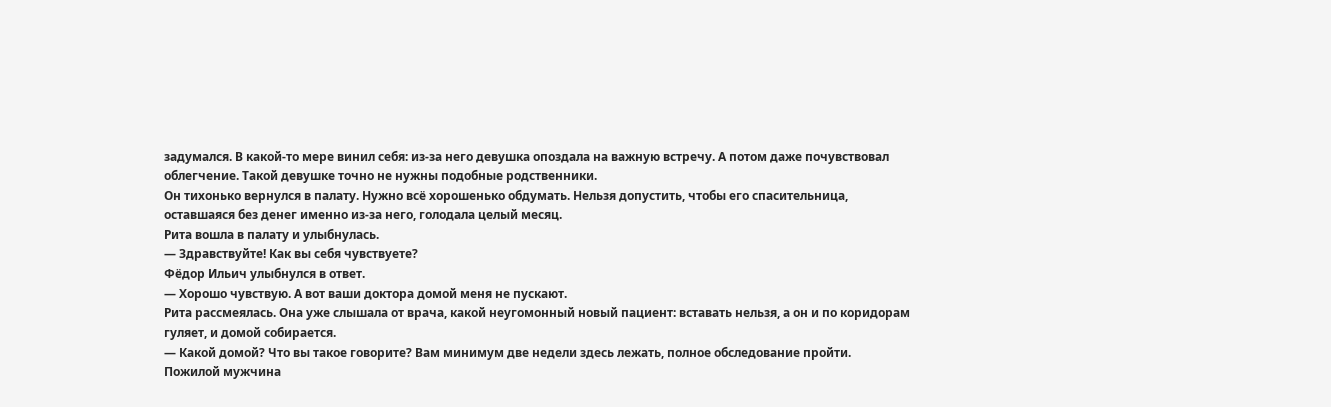задумался. В какой-то мере винил себя: из-за него девушка опоздала на важную встречу. А потом даже почувствовал облегчение. Такой девушке точно не нужны подобные родственники.
Он тихонько вернулся в палату. Нужно всё хорошенько обдумать. Нельзя допустить, чтобы его спасительница, оставшаяся без денег именно из-за него, голодала целый месяц.
Рита вошла в палату и улыбнулась.
— Здравствуйте! Как вы себя чувствуете?
Фёдор Ильич улыбнулся в ответ.
— Хорошо чувствую. А вот ваши доктора домой меня не пускают.
Рита рассмеялась. Она уже слышала от врача, какой неугомонный новый пациент: вставать нельзя, а он и по коридорам гуляет, и домой собирается.
— Какой домой? Что вы такое говорите? Вам минимум две недели здесь лежать, полное обследование пройти.
Пожилой мужчина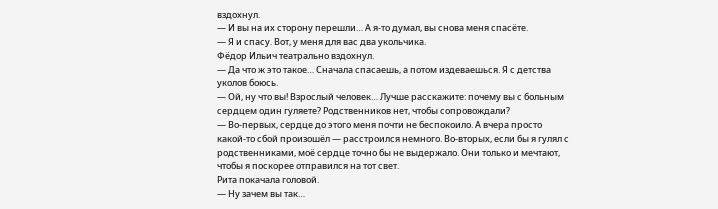вздохнул.
— И вы на их сторону перешли… А я-то думал, вы снова меня спасёте.
— Я и спасу. Вот, у меня для вас два укольчика.
Фёдор Ильич театрально вздохнул.
— Да что ж это такое… Сначала спасаешь, а потом издеваешься. Я с детства уколов боюсь.
— Ой, ну что вы! Взрослый человек… Лучше расскажите: почему вы с больным сердцем один гуляете? Родственников нет, чтобы сопровождали?
— Во-первых, сердце до этого меня почти не беспокоило. А вчера просто какой-то сбой произошёл — расстроился немного. Во-вторых, если бы я гулял с родственниками, моё сердце точно бы не выдержало. Они только и мечтают, чтобы я поскорее отправился на тот свет.
Рита покачала головой.
— Ну зачем вы так…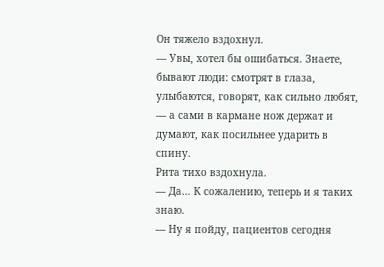Он тяжело вздохнул.
— Увы, хотел бы ошибаться. Знаете, бывают люди: смотрят в глаза, улыбаются, говорят, как сильно любят, — а сами в кармане нож держат и думают, как посильнее ударить в спину.
Рита тихо вздохнула.
— Да… К сожалению, теперь и я таких знаю.
— Ну я пойду, пациентов сегодня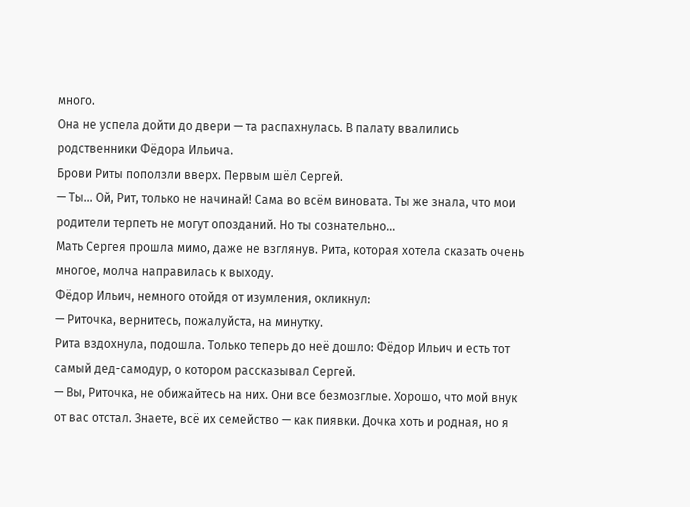много.
Она не успела дойти до двери — та распахнулась. В палату ввалились родственники Фёдора Ильича.
Брови Риты поползли вверх. Первым шёл Сергей.
— Ты… Ой, Рит, только не начинай! Сама во всём виновата. Ты же знала, что мои родители терпеть не могут опозданий. Но ты сознательно…
Мать Сергея прошла мимо, даже не взглянув. Рита, которая хотела сказать очень многое, молча направилась к выходу.
Фёдор Ильич, немного отойдя от изумления, окликнул:
— Риточка, вернитесь, пожалуйста, на минутку.
Рита вздохнула, подошла. Только теперь до неё дошло: Фёдор Ильич и есть тот самый дед-самодур, о котором рассказывал Сергей.
— Вы, Риточка, не обижайтесь на них. Они все безмозглые. Хорошо, что мой внук от вас отстал. Знаете, всё их семейство — как пиявки. Дочка хоть и родная, но я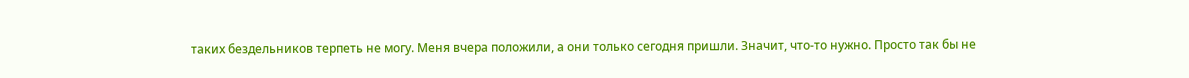таких бездельников терпеть не могу. Меня вчера положили, а они только сегодня пришли. Значит, что-то нужно. Просто так бы не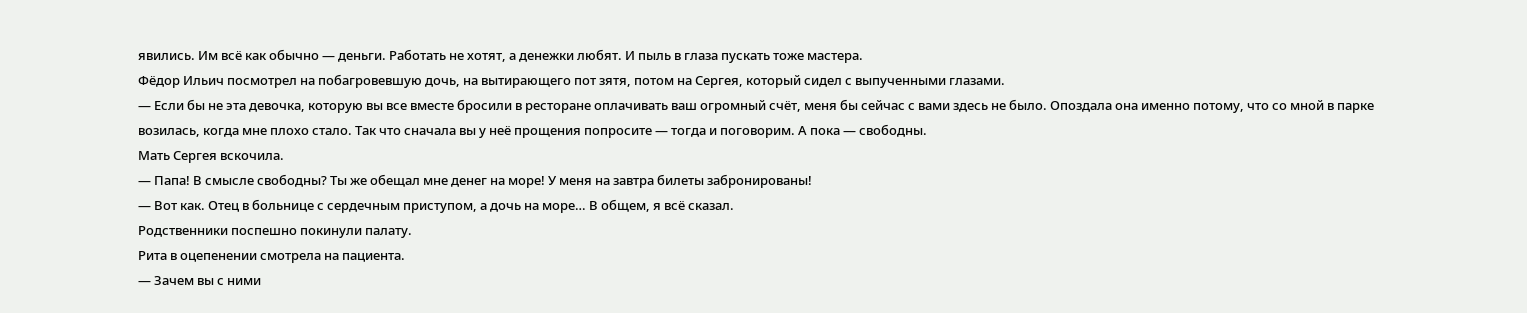явились. Им всё как обычно — деньги. Работать не хотят, а денежки любят. И пыль в глаза пускать тоже мастера.
Фёдор Ильич посмотрел на побагровевшую дочь, на вытирающего пот зятя, потом на Сергея, который сидел с выпученными глазами.
— Если бы не эта девочка, которую вы все вместе бросили в ресторане оплачивать ваш огромный счёт, меня бы сейчас с вами здесь не было. Опоздала она именно потому, что со мной в парке возилась, когда мне плохо стало. Так что сначала вы у неё прощения попросите — тогда и поговорим. А пока — свободны.
Мать Сергея вскочила.
— Папа! В смысле свободны? Ты же обещал мне денег на море! У меня на завтра билеты забронированы!
— Вот как. Отец в больнице с сердечным приступом, а дочь на море… В общем, я всё сказал.
Родственники поспешно покинули палату.
Рита в оцепенении смотрела на пациента.
— Зачем вы с ними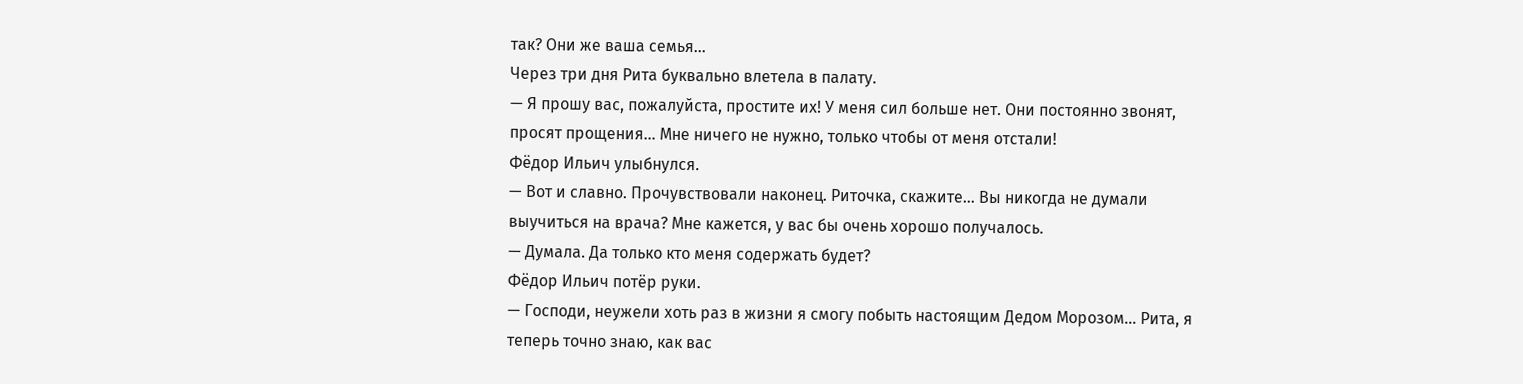так? Они же ваша семья…
Через три дня Рита буквально влетела в палату.
— Я прошу вас, пожалуйста, простите их! У меня сил больше нет. Они постоянно звонят, просят прощения… Мне ничего не нужно, только чтобы от меня отстали!
Фёдор Ильич улыбнулся.
— Вот и славно. Прочувствовали наконец. Риточка, скажите… Вы никогда не думали выучиться на врача? Мне кажется, у вас бы очень хорошо получалось.
— Думала. Да только кто меня содержать будет?
Фёдор Ильич потёр руки.
— Господи, неужели хоть раз в жизни я смогу побыть настоящим Дедом Морозом… Рита, я теперь точно знаю, как вас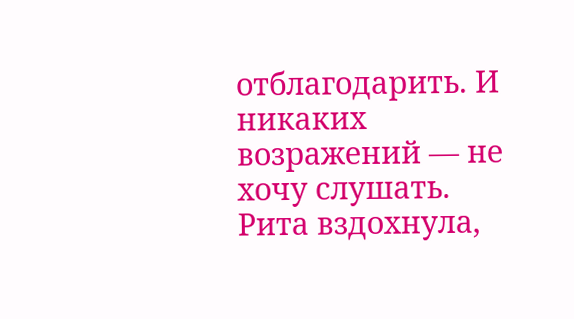отблагодарить. И никаких возражений — не хочу слушать.
Рита вздохнула,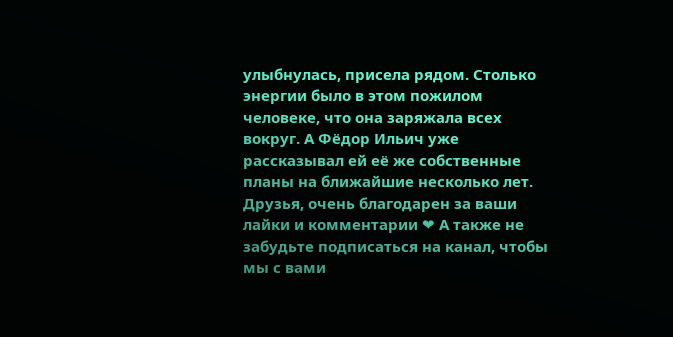улыбнулась, присела рядом. Столько энергии было в этом пожилом человеке, что она заряжала всех вокруг. А Фёдор Ильич уже рассказывал ей её же собственные планы на ближайшие несколько лет.
Друзья, очень благодарен за ваши лайки и комментарии ❤ А также не забудьте подписаться на канал, чтобы мы с вами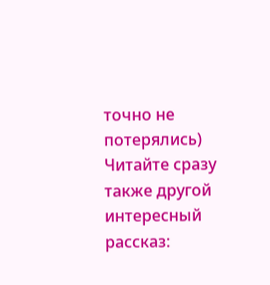точно не потерялись)
Читайте сразу также другой интересный рассказ: